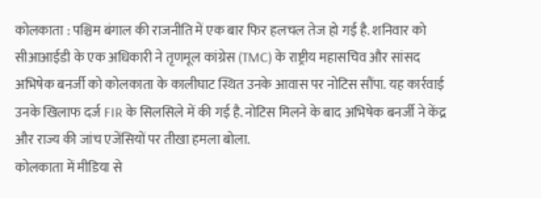कोलकाता : पश्चिम बंगाल की राजनीति में एक बार फिर हलचल तेज हो गई है. शनिवार को सीआआईडी के एक अधिकारी ने तृणमूल कांग्रेस (TMC) के राष्ट्रीय महासचिव और सांसद अभिषेक बनर्जी को कोलकाता के कालीघाट स्थित उनके आवास पर नोटिस सौंपा. यह कार्रवाई उनके खिलाफ दर्ज FIR के सिलसिले में की गई है. नोटिस मिलने के बाद अभिषेक बनर्जी ने केंद्र और राज्य की जांच एजेंसियों पर तीखा हमला बोला.
कोलकाता में मीडिया से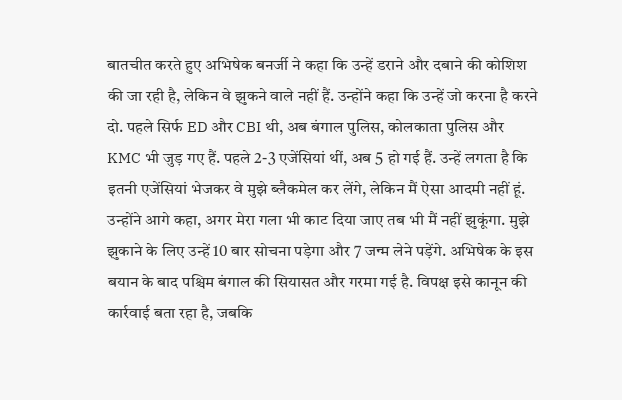बातचीत करते हुए अभिषेक बनर्जी ने कहा कि उन्हें डराने और दबाने की कोशिश की जा रही है, लेकिन वे झुकने वाले नहीं हैं. उन्होंने कहा कि उन्हें जो करना है करने दो. पहले सिर्फ ED और CBI थी, अब बंगाल पुलिस, कोलकाता पुलिस और KMC भी जुड़ गए हैं. पहले 2-3 एजेंसियां थीं, अब 5 हो गई हैं. उन्हें लगता है कि इतनी एजेंसियां भेजकर वे मुझे ब्लैकमेल कर लेंगे, लेकिन मैं ऐसा आदमी नहीं हूं.
उन्होंने आगे कहा, अगर मेरा गला भी काट दिया जाए तब भी मैं नहीं झुकूंगा. मुझे झुकाने के लिए उन्हें 10 बार सोचना पड़ेगा और 7 जन्म लेने पड़ेंगे. अभिषेक के इस बयान के बाद पश्चिम बंगाल की सियासत और गरमा गई है. विपक्ष इसे कानून की कार्रवाई बता रहा है, जबकि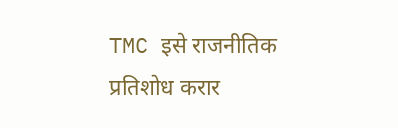TMC इसे राजनीतिक प्रतिशोध करार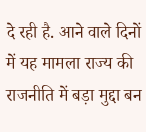दे रही है. आने वाले दिनों में यह मामला राज्य की राजनीति में बड़ा मुद्दा बन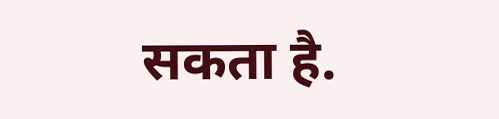सकता है.